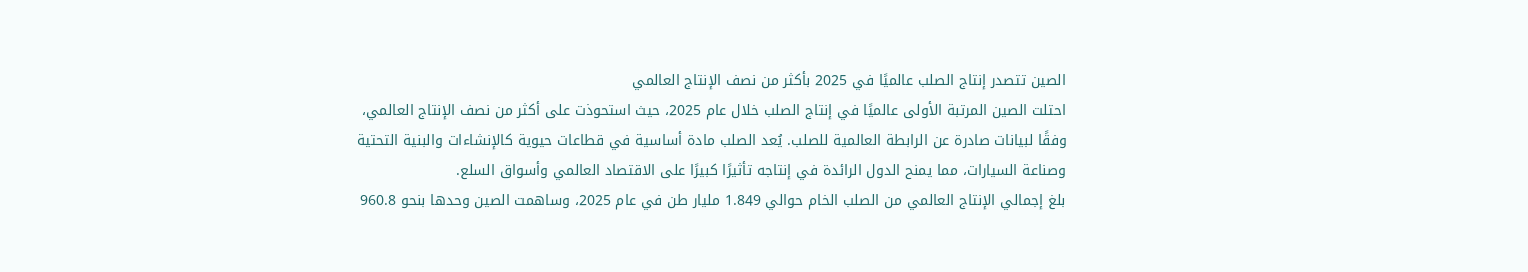الصين تتصدر إنتاج الصلب عالميًا في 2025 بأكثر من نصف الإنتاج العالمي
احتلت الصين المرتبة الأولى عالميًا في إنتاج الصلب خلال عام 2025، حيث استحوذت على أكثر من نصف الإنتاج العالمي، وفقًا لبيانات صادرة عن الرابطة العالمية للصلب. يُعد الصلب مادة أساسية في قطاعات حيوية كالإنشاءات والبنية التحتية وصناعة السيارات، مما يمنح الدول الرائدة في إنتاجه تأثيرًا كبيرًا على الاقتصاد العالمي وأسواق السلع.
بلغ إجمالي الإنتاج العالمي من الصلب الخام حوالي 1.849 مليار طن في عام 2025، وساهمت الصين وحدها بنحو 960.8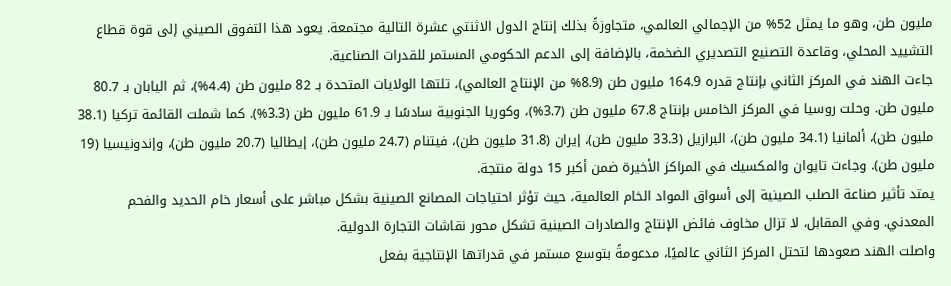مليون طن، وهو ما يمثل 52% من الإجمالي العالمي، متجاوزةً بذلك إنتاج الدول الاثنتي عشرة التالية مجتمعة. يعود هذا التفوق الصيني إلى قوة قطاع التشييد المحلي، وقاعدة التصنيع التصديري الضخمة، بالإضافة إلى الدعم الحكومي المستمر للقدرات الصناعية.
جاءت الهند في المركز الثاني بإنتاج قدره 164.9 مليون طن (8.9% من الإنتاج العالمي)، تلتها الولايات المتحدة بـ 82 مليون طن (4.4%)، ثم اليابان بـ 80.7 مليون طن. وحلت روسيا في المركز الخامس بإنتاج 67.8 مليون طن (3.7%)، وكوريا الجنوبية سادسًا بـ 61.9 مليون طن (3.3%). كما شملت القائمة تركيا (38.1 مليون طن)، ألمانيا (34.1 مليون طن)، البرازيل (33.3 مليون طن)، إيران (31.8 مليون طن)، فيتنام (24.7 مليون طن)، إيطاليا (20.7 مليون طن)، وإندونيسيا (19 مليون طن). وجاءت تايوان والمكسيك في المراكز الأخيرة ضمن أكبر 15 دولة منتجة.
يمتد تأثير صناعة الصلب الصينية إلى أسواق المواد الخام العالمية، حيث تؤثر احتياجات المصانع الصينية بشكل مباشر على أسعار خام الحديد والفحم المعدني. وفي المقابل، لا تزال مخاوف فائض الإنتاج والصادرات الصينية تشكل محور نقاشات التجارة الدولية.
واصلت الهند صعودها لتحتل المركز الثاني عالميًا، مدعومةً بتوسع مستمر في قدراتها الإنتاجية بفعل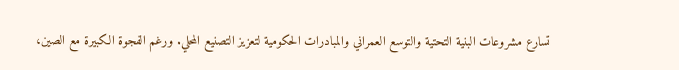تسارع مشروعات البنية التحتية والتوسع العمراني والمبادرات الحكومية لتعزيز التصنيع المحلي. ورغم الفجوة الكبيرة مع الصين،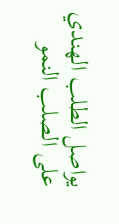يواصل الطلب الهندي على الصلب النمو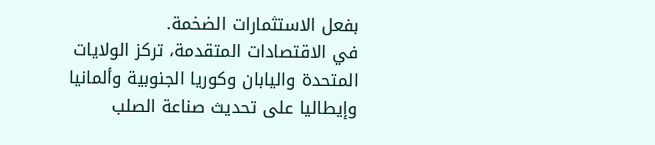بفعل الاستثمارات الضخمة.
في الاقتصادات المتقدمة، تركز الولايات المتحدة واليابان وكوريا الجنوبية وألمانيا وإيطاليا على تحديث صناعة الصلب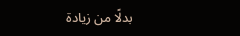بدلًا من زيادة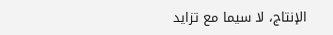الإنتاج، لا سيما مع تزايد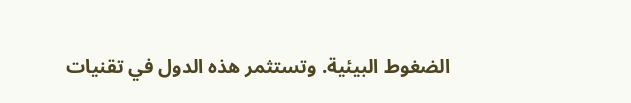الضغوط البيئية. وتستثمر هذه الدول في تقنيات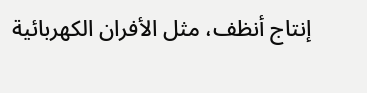إنتاج أنظف، مثل الأفران الكهربائية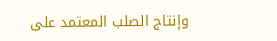وإنتاج الصلب المعتمد على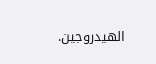الهيدروجين.